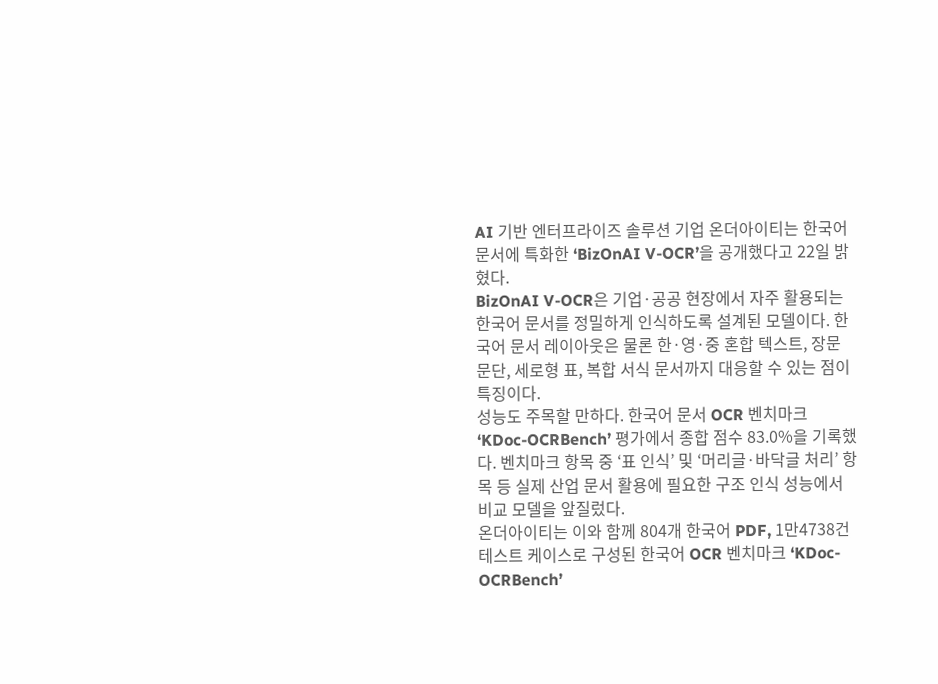AI 기반 엔터프라이즈 솔루션 기업 온더아이티는 한국어 문서에 특화한 ‘BizOnAI V-OCR’을 공개했다고 22일 밝혔다.
BizOnAI V-OCR은 기업·공공 현장에서 자주 활용되는 한국어 문서를 정밀하게 인식하도록 설계된 모델이다. 한국어 문서 레이아웃은 물론 한·영·중 혼합 텍스트, 장문 문단, 세로형 표, 복합 서식 문서까지 대응할 수 있는 점이 특징이다.
성능도 주목할 만하다. 한국어 문서 OCR 벤치마크 ‘KDoc-OCRBench’ 평가에서 종합 점수 83.0%을 기록했다. 벤치마크 항목 중 ‘표 인식’ 및 ‘머리글·바닥글 처리’ 항목 등 실제 산업 문서 활용에 필요한 구조 인식 성능에서 비교 모델을 앞질렀다.
온더아이티는 이와 함께 804개 한국어 PDF, 1만4738건 테스트 케이스로 구성된 한국어 OCR 벤치마크 ‘KDoc-OCRBench’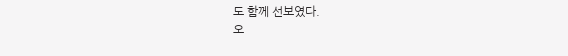도 함께 선보였다.
오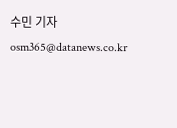수민 기자 osm365@datanews.co.kr